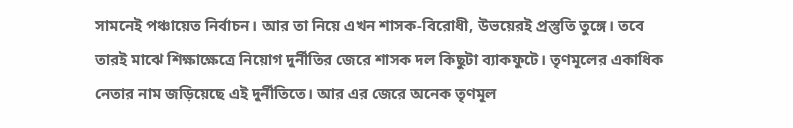সামনেই পঞ্চায়েত নির্বাচন। আর তা নিয়ে এখন শাসক-বিরোধী, উভয়েরই প্রস্তুতি তুঙ্গে। তবে তারই মাঝে শিক্ষাক্ষেত্রে নিয়োগ দুর্নীতির জেরে শাসক দল কিছুটা ব্যাকফুটে। তৃণমূলের একাধিক নেতার নাম জড়িয়েছে এই দুর্নীতিতে। আর এর জেরে অনেক তৃণমূল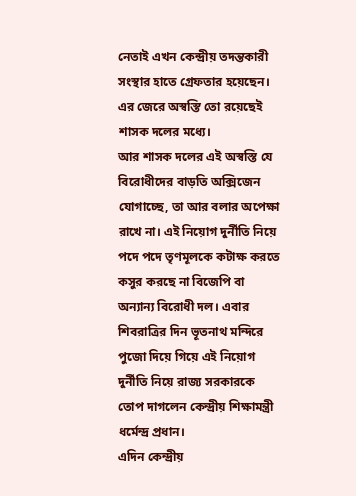নেতাই এখন কেন্দ্রীয় তদন্তকারী সংস্থার হাতে গ্রেফতার হয়েছেন। এর জেরে অস্বস্তি তো রয়েছেই শাসক দলের মধ্যে।
আর শাসক দলের এই অস্বস্তি যে বিরোধীদের বাড়তি অক্সিজেন যোগাচ্ছে, তা আর বলার অপেক্ষা রাখে না। এই নিয়োগ দুর্নীতি নিয়ে পদে পদে তৃণমূলকে কটাক্ষ করতে কসুর করছে না বিজেপি বা অন্যান্য বিরোধী দল। এবার শিবরাত্রির দিন ভূতনাথ মন্দিরে পুজো দিয়ে গিয়ে এই নিয়োগ দুর্নীতি নিয়ে রাজ্য সরকারকে তোপ দাগলেন কেন্দ্রীয় শিক্ষামন্ত্রী ধর্মেন্দ্র প্রধান।
এদিন কেন্দ্রীয়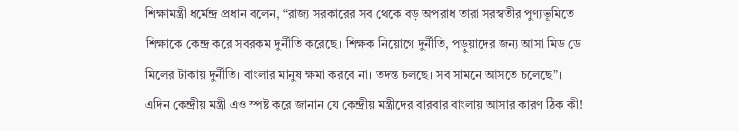শিক্ষামন্ত্রী ধর্মেন্দ্র প্রধান বলেন, “রাজ্য সরকারের সব থেকে বড় অপরাধ তারা সরস্বতীর পুণ্যভূমিতে শিক্ষাকে কেন্দ্র করে সবরকম দুর্নীতি করেছে। শিক্ষক নিয়োগে দুর্নীতি, পড়ুয়াদের জন্য আসা মিড ডে মিলের টাকায় দুর্নীতি। বাংলার মানুষ ক্ষমা করবে না। তদন্ত চলছে। সব সামনে আসতে চলেছে”।
এদিন কেন্দ্রীয় মন্ত্রী এও স্পষ্ট করে জানান যে কেন্দ্রীয় মন্ত্রীদের বারবার বাংলায় আসার কারণ ঠিক কী!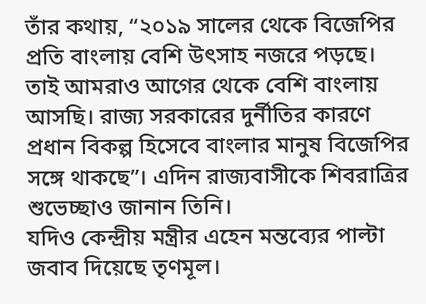তাঁর কথায়, “২০১৯ সালের থেকে বিজেপির প্রতি বাংলায় বেশি উৎসাহ নজরে পড়ছে। তাই আমরাও আগের থেকে বেশি বাংলায় আসছি। রাজ্য সরকারের দুর্নীতির কারণে প্রধান বিকল্প হিসেবে বাংলার মানুষ বিজেপির সঙ্গে থাকছে”। এদিন রাজ্যবাসীকে শিবরাত্রির শুভেচ্ছাও জানান তিনি।
যদিও কেন্দ্রীয় মন্ত্রীর এহেন মন্তব্যের পাল্টা জবাব দিয়েছে তৃণমূল।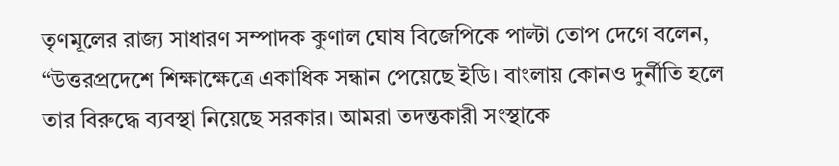তৃণমূলের রাজ্য সাধারণ সম্পাদক কুণাল ঘোষ বিজেপিকে পাল্টা তোপ দেগে বলেন, “উত্তরপ্রদেশে শিক্ষাক্ষেত্রে একাধিক সন্ধান পেয়েছে ইডি। বাংলায় কোনও দুর্নীতি হলে তার বিরুদ্ধে ব্যবস্থা নিয়েছে সরকার। আমরা তদন্তকারী সংস্থাকে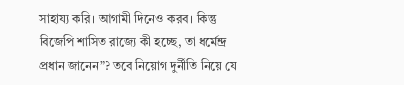সাহায্য করি। আগামী দিনেও করব। কিন্তু বিজেপি শাসিত রাজ্যে কী হচ্ছে, তা ধর্মেন্দ্র প্রধান জানেন”? তবে নিয়োগ দুর্নীতি নিয়ে যে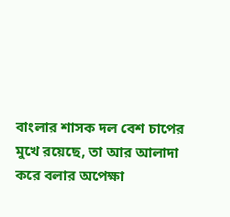বাংলার শাসক দল বেশ চাপের মুখে রয়েছে, তা আর আলাদা করে বলার অপেক্ষা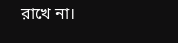রাখে না।